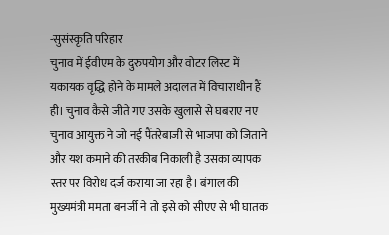-सुसंस्कृति परिहार
चुनाव में ईवीएम के दुरुपयोग और वोटर लिस्ट में यकायक वृद्धि होने के मामले अदालत में विचाराधीन हैं ही। चुनाव कैसे जीते गए उसके खुलासे से घबराए नए चुनाव आयुक्त ने जो नई पैंतरेबाजी से भाजपा को जिताने और यश कमाने की तरकीब निकाली है उसका व्यापक स्तर पर विरोध दर्ज कराया जा रहा है। बंगाल की मुख्यमंत्री ममता बनर्जी ने तो इसे को सीएए से भी घातक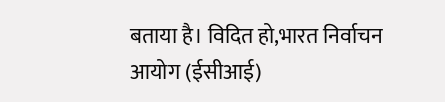बताया है। विदित हो,भारत निर्वाचन आयोग (ईसीआई)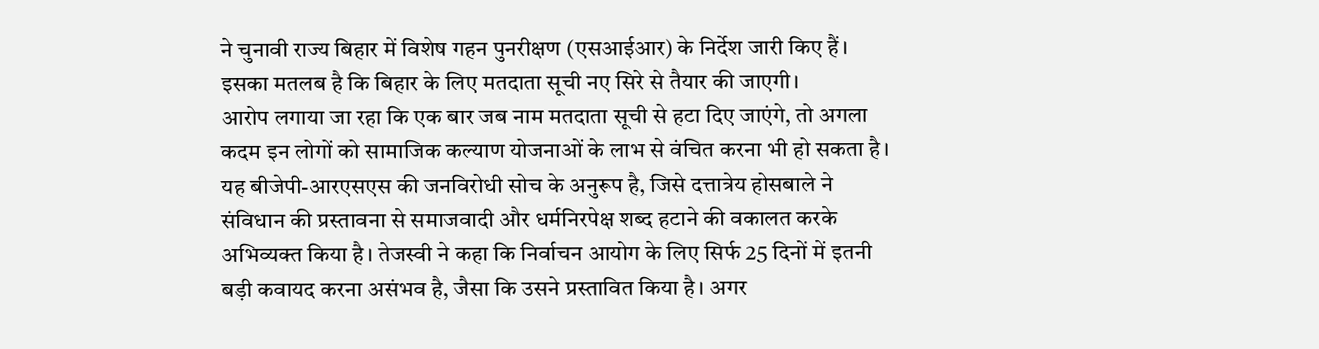ने चुनावी राज्य बिहार में विशेष गहन पुनरीक्षण (एसआईआर) के निर्देश जारी किए हैं। इसका मतलब है कि बिहार के लिए मतदाता सूची नए सिरे से तैयार की जाएगी।
आरोप लगाया जा रहा कि एक बार जब नाम मतदाता सूची से हटा दिए जाएंगे, तो अगला कदम इन लोगों को सामाजिक कल्याण योजनाओं के लाभ से वंचित करना भी हो सकता है। यह बीजेपी-आरएसएस की जनविरोधी सोच के अनुरूप है, जिसे दत्तात्रेय होसबाले ने संविधान की प्रस्तावना से समाजवादी और धर्मनिरपेक्ष शब्द हटाने की वकालत करके अभिव्यक्त किया है। तेजस्वी ने कहा कि निर्वाचन आयोग के लिए सिर्फ 25 दिनों में इतनी बड़ी कवायद करना असंभव है, जैसा कि उसने प्रस्तावित किया है। अगर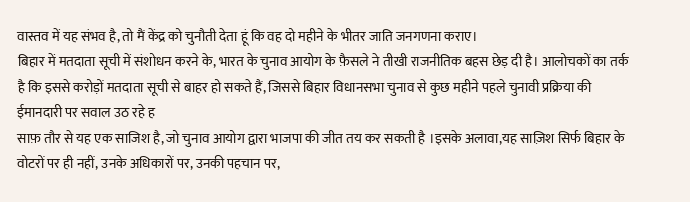वास्तव में यह संभव है, तो मैं केंद्र को चुनौती देता हूं कि वह दो महीने के भीतर जाति जनगणना कराए।
बिहार में मतदाता सूची में संशोधन करने के, भारत के चुनाव आयोग के फ़ैसले ने तीखी राजनीतिक बहस छेड़ दी है। आलोचकों का तर्क है कि इससे करोड़ों मतदाता सूची से बाहर हो सकते हैं, जिससे बिहार विधानसभा चुनाव से कुछ महीने पहले चुनावी प्रक्रिया की ईमानदारी पर सवाल उठ रहे ह
साफ़ तौर से यह एक साजिश है, जो चुनाव आयोग द्वारा भाजपा की जीत तय कर सकती है ।इसके अलावा,यह साज़िश सिर्फ बिहार के वोटरों पर ही नहीं, उनके अधिकारों पर, उनकी पहचान पर,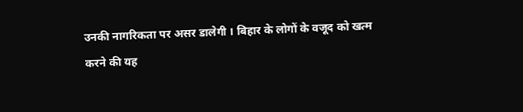उनकी नागरिकता पर असर डालेगी । बिहार के लोगों के वजूद को खत्म करने की यह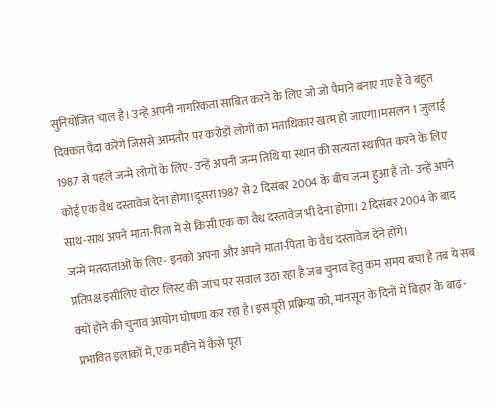सुनियोजित चाल है। उन्हें अपनी नागरिकता साबित करने के लिए जो जो पैमाने बनाए गए हैं वे बहुत दिक्कत पैदा करेंगे जिससे आमतौर पर करोड़ों लोगों का मताधिकार खत्म हो जाएगा।मसलन 1 जुलाई 1987 से पहले जन्मे लोगों के लिए- उन्हें अपनी जन्म तिथि या स्थान की सत्यता स्थापित करने के लिए कोई एक वैध दस्तावेज देना होगा।दूसरा1987 से 2 दिसंबर 2004 के बीच जन्म हुआ है तो- उन्हें अपने साथ-साथ अपने माता-पिता में से किसी एक का वैध दस्तावेज भी देना होगा। 2 दिसंबर 2004 के बाद जन्मे मतदाताओं के लिए- इनको अपना और अपने माता-पिता के वैध दस्तावेज देने होंगे।
प्रतिपक्ष इसीलिए वोटर लिस्ट की जांच पर सवाल उठा रहा है जब चुनाव हेतु कम समय बचा है तब ये सब क्यों होने की चुनाव आयोग घोषणा कर रहा है।इस पूरी प्रक्रिया को, मानसून के दिनों में बिहार के बाढ़-प्रभावित इलाकों में, एक महीने में कैसे पूरा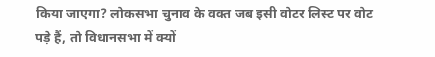किया जाएगा? लोकसभा चुनाव के वक्त जब इसी वोटर लिस्ट पर वोट पड़े हैं, तो विधानसभा में क्यों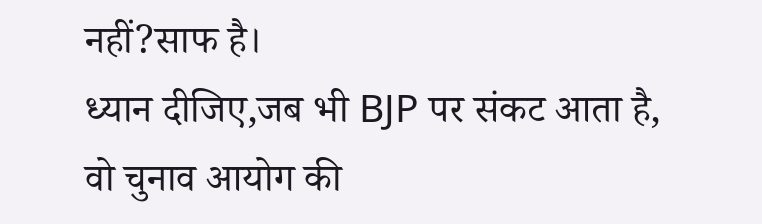नहीं?साफ है।
ध्यान दीजिए,जब भी BJP पर संकट आता है, वो चुनाव आयोग की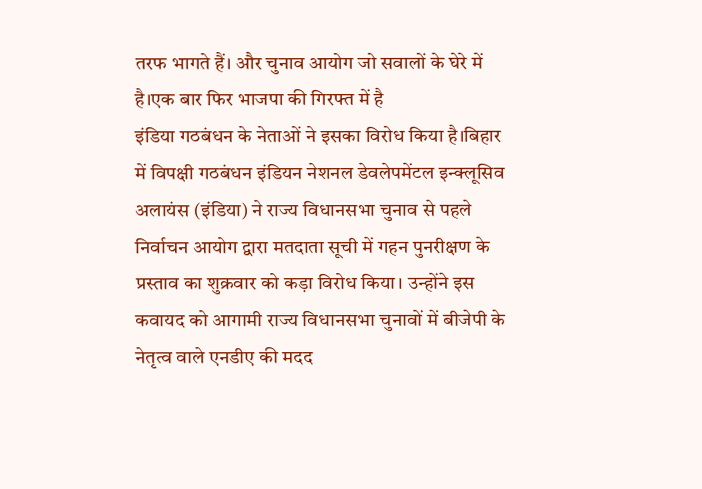तरफ भागते हैं। और चुनाव आयोग जो सवालों के घेरे में है।एक बार फिर भाजपा की गिरफ्त में है
इंडिया गठबंधन के नेताओं ने इसका विरोध किया है।बिहार में विपक्षी गठबंधन इंडियन नेशनल डेवलेपमेंटल इन्क्लूसिव अलायंस (इंडिया) ने राज्य विधानसभा चुनाव से पहले निर्वाचन आयोग द्वारा मतदाता सूची में गहन पुनरीक्षण के प्रस्ताव का शुक्रवार को कड़ा विरोध किया। उन्होंने इस कवायद को आगामी राज्य विधानसभा चुनावों में बीजेपी के नेतृत्व वाले एनडीए की मदद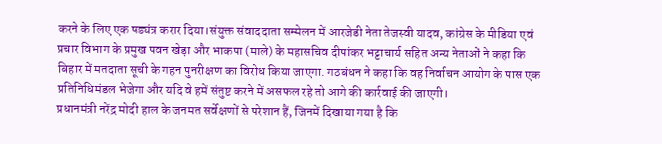करने के लिए एक षड्यंत्र करार दिया।संयुक्त संवाददाता सम्मेलन में आरजेडी नेता तेजस्वी यादव, कांग्रेस के मीडिया एवं प्रचार विभाग के प्रमुख पवन खेड़ा और भाकपा (माले) के महासचिव दीपांकर भट्टाचार्य सहित अन्य नेताओं ने कहा कि बिहार में मतदाता सूची के गहन पुनरीक्षण का विरोध किया जाएगा. गठबंधन ने कहा कि वह निर्वाचन आयोग के पास एक प्रतिनिधिमंडल भेजेगा और यदि वे हमें संतुष्ट करने में असफल रहे तो आगे की कार्रवाई की जाएगी।
प्रधानमंत्री नरेंद्र मोदी हाल के जनमत सर्वेक्षणों से परेशान हैं, जिनमें दिखाया गया है कि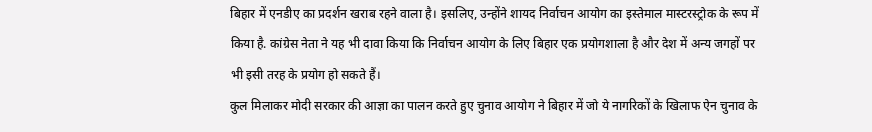बिहार में एनडीए का प्रदर्शन खराब रहने वाला है। इसलिए, उन्होंने शायद निर्वाचन आयोग का इस्तेमाल मास्टरस्ट्रोक के रूप में किया है. कांग्रेस नेता ने यह भी दावा किया कि निर्वाचन आयोग के लिए बिहार एक प्रयोगशाला है और देश में अन्य जगहों पर भी इसी तरह के प्रयोग हो सकते हैं।
कुल मिलाकर मोदी सरकार की आज्ञा का पालन करते हुए चुनाव आयोग ने बिहार में जो ये नागरिकों के खिलाफ ऐन चुनाव के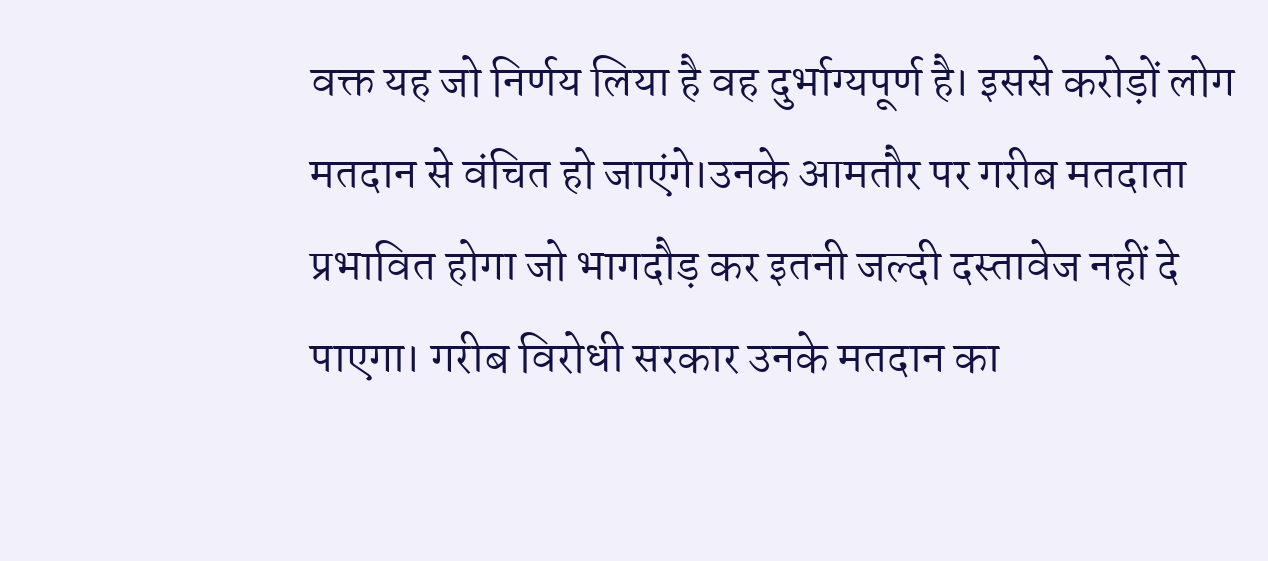वक्त यह जो निर्णय लिया है वह दुर्भाग्यपूर्ण है। इससे करोड़ों लोग मतदान से वंचित हो जाएंगे।उनके आमतौर पर गरीब मतदाता प्रभावित होगा जो भागदौड़ कर इतनी जल्दी दस्तावेज नहीं दे पाएगा। गरीब विरोधी सरकार उनके मतदान का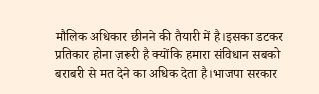मौलिक अधिकार छीनने की तैयारी में है।इसका डटकर प्रतिकार होना ज़रूरी है क्योंकि हमारा संविधान सबको बराबरी से मत देने का अधिक देता है।भाजपा सरकार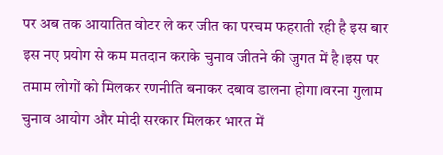पर अब तक आयातित वोटर ले कर जीत का परचम फहराती रही है इस बार इस नए प्रयोग से कम मतदान कराके चुनाव जीतने की जुगत में है।इस पर तमाम लोगों को मिलकर रणनीति बनाकर दबाव डालना होगा।वरना गुलाम चुनाव आयोग और मोदी सरकार मिलकर भारत में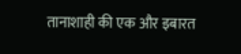तानाशाही की एक और इबारत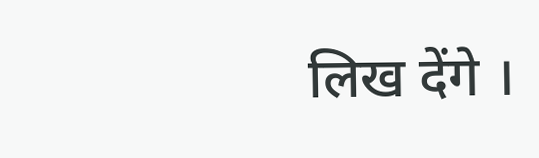लिख देंगे ।